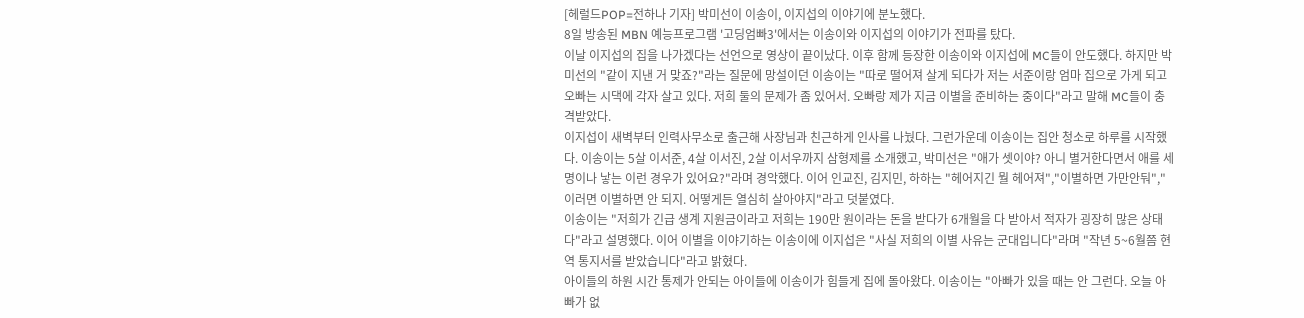[헤럴드POP=전하나 기자] 박미선이 이송이, 이지섭의 이야기에 분노했다.
8일 방송된 MBN 예능프로그램 '고딩엄빠3'에서는 이송이와 이지섭의 이야기가 전파를 탔다.
이날 이지섭의 집을 나가겠다는 선언으로 영상이 끝이났다. 이후 함께 등장한 이송이와 이지섭에 MC들이 안도했다. 하지만 박미선의 "같이 지낸 거 맞죠?"라는 질문에 망설이던 이송이는 "따로 떨어져 살게 되다가 저는 서준이랑 엄마 집으로 가게 되고 오빠는 시댁에 각자 살고 있다. 저희 둘의 문제가 좀 있어서. 오빠랑 제가 지금 이별을 준비하는 중이다"라고 말해 MC들이 충격받았다.
이지섭이 새벽부터 인력사무소로 출근해 사장님과 친근하게 인사를 나눴다. 그런가운데 이송이는 집안 청소로 하루를 시작했다. 이송이는 5살 이서준, 4살 이서진, 2살 이서우까지 삼형제를 소개했고, 박미선은 "애가 셋이야? 아니 별거한다면서 애를 세명이나 낳는 이런 경우가 있어요?"라며 경악했다. 이어 인교진, 김지민, 하하는 "헤어지긴 뭘 헤어져","이별하면 가만안둬","이러면 이별하면 안 되지. 어떻게든 열심히 살아야지"라고 덧붙였다.
이송이는 "저희가 긴급 생계 지원금이라고 저희는 190만 원이라는 돈을 받다가 6개월을 다 받아서 적자가 굉장히 많은 상태다"라고 설명했다. 이어 이별을 이야기하는 이송이에 이지섭은 "사실 저희의 이별 사유는 군대입니다"라며 "작년 5~6월쯤 현역 통지서를 받았습니다"라고 밝혔다.
아이들의 하원 시간 통제가 안되는 아이들에 이송이가 힘들게 집에 돌아왔다. 이송이는 "아빠가 있을 때는 안 그런다. 오늘 아빠가 없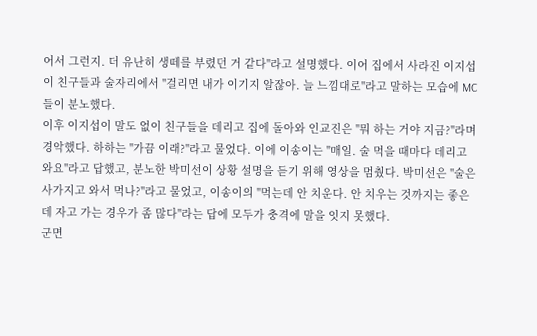어서 그런지. 더 유난히 생떼를 부렸던 거 같다"라고 설명했다. 이어 집에서 사라진 이지섭이 친구들과 술자리에서 "걸리면 내가 이기지 알잖아. 늘 느낌대로"라고 말하는 모습에 MC들이 분노했다.
이후 이지섭이 말도 없이 친구들을 데리고 집에 돌아와 인교진은 "뭐 하는 거야 지금?"라며 경악했다. 하하는 "가끔 이래?"라고 물었다. 이에 이송이는 "매일. 술 먹을 때마다 데리고 와요"라고 답했고, 분노한 박미선이 상황 설명을 듣기 위해 영상을 멈췄다. 박미선은 "술은 사가지고 와서 먹나?"라고 물었고, 이송이의 "먹는데 안 치운다. 안 치우는 것까지는 좋은데 자고 가는 경우가 좀 많다"라는 답에 모두가 충격에 말을 잇지 못했다.
군면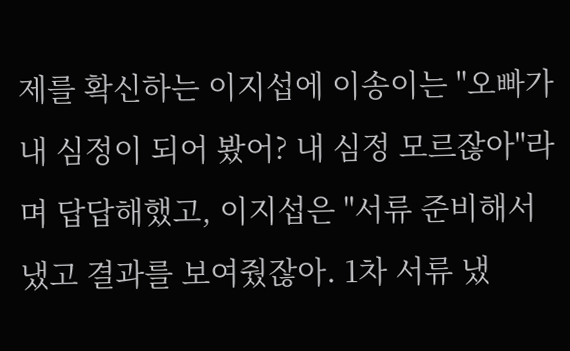제를 확신하는 이지섭에 이송이는 "오빠가 내 심정이 되어 봤어? 내 심정 모르잖아"라며 답답해했고, 이지섭은 "서류 준비해서 냈고 결과를 보여줬잖아. 1차 서류 냈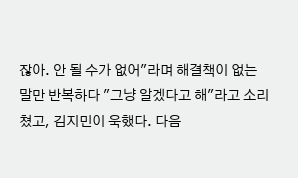잖아. 안 될 수가 없어"라며 해결책이 없는 말만 반복하다 "그냥 알겠다고 해"라고 소리쳤고, 김지민이 욱했다. 다음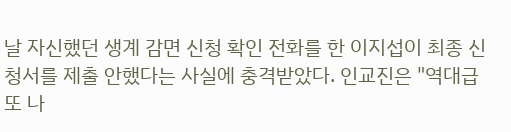날 자신했던 생계 감면 신청 확인 전화를 한 이지섭이 최종 신청서를 제출 안했다는 사실에 충격받았다. 인교진은 "역대급 또 나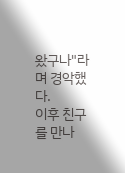왔구나"라며 경악했다.
이후 친구를 만나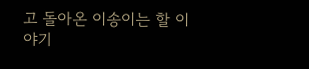고 돌아온 이송이는 할 이야기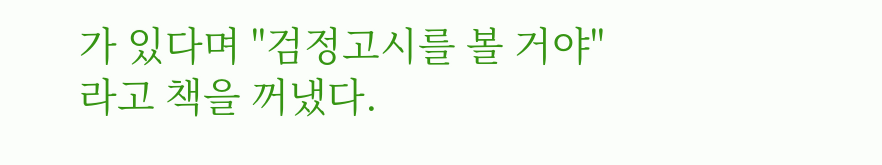가 있다며 "검정고시를 볼 거야"라고 책을 꺼냈다.